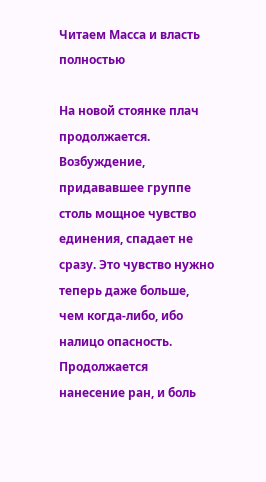Читаем Масса и власть полностью

На новой стоянке плач продолжается. Возбуждение, придававшее группе столь мощное чувство единения, спадает не сразу. Это чувство нужно теперь даже больше, чем когда-либо, ибо налицо опасность. Продолжается нанесение ран, и боль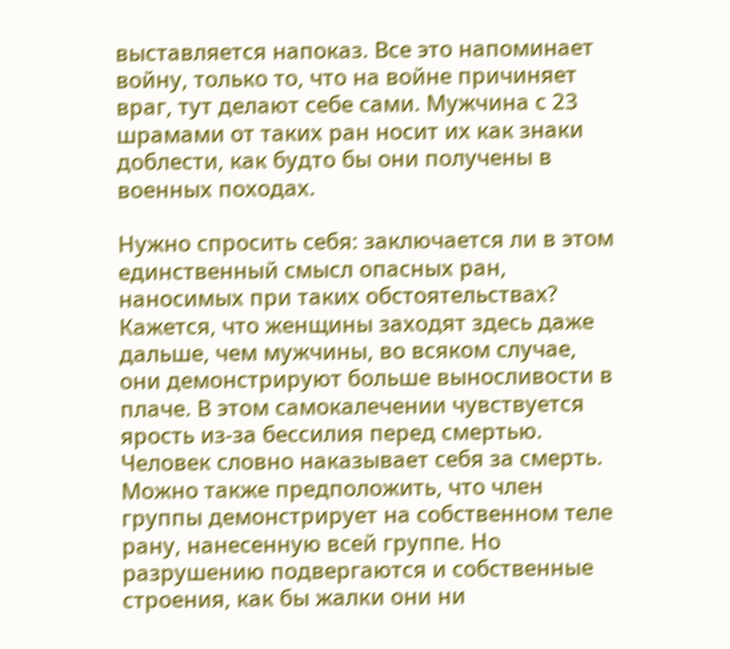выставляется напоказ. Все это напоминает войну, только то, что на войне причиняет враг, тут делают себе сами. Мужчина с 23 шрамами от таких ран носит их как знаки доблести, как будто бы они получены в военных походах.

Нужно спросить себя: заключается ли в этом единственный смысл опасных ран, наносимых при таких обстоятельствах? Кажется, что женщины заходят здесь даже дальше, чем мужчины, во всяком случае, они демонстрируют больше выносливости в плаче. В этом самокалечении чувствуется ярость из-за бессилия перед смертью. Человек словно наказывает себя за смерть. Можно также предположить, что член группы демонстрирует на собственном теле рану, нанесенную всей группе. Но разрушению подвергаются и собственные строения, как бы жалки они ни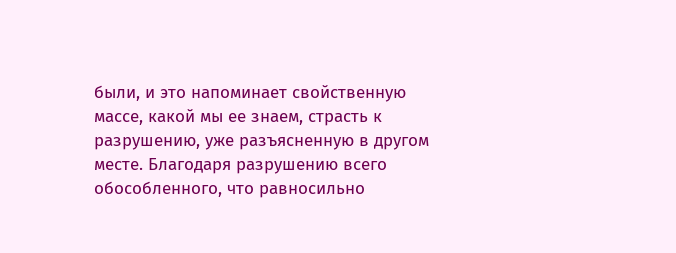были, и это напоминает свойственную массе, какой мы ее знаем, страсть к разрушению, уже разъясненную в другом месте. Благодаря разрушению всего обособленного, что равносильно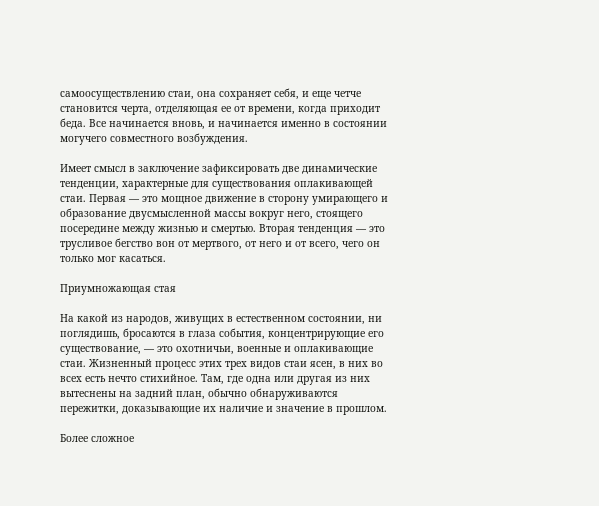самоосуществлению стаи, она сохраняет себя, и еще четче становится черта, отделяющая ее от времени, когда приходит беда. Все начинается вновь, и начинается именно в состоянии могучего совместного возбуждения.

Имеет смысл в заключение зафиксировать две динамические тенденции, характерные для существования оплакивающей стаи. Первая — это мощное движение в сторону умирающего и образование двусмысленной массы вокруг него, стоящего посередине между жизнью и смертью. Вторая тенденция — это трусливое бегство вон от мертвого, от него и от всего, чего он только мог касаться.

Приумножающая стая

На какой из народов, живущих в естественном состоянии, ни поглядишь, бросаются в глаза события, концентрирующие его существование, — это охотничьи, военные и оплакивающие стаи. Жизненный процесс этих трех видов стаи ясен, в них во всех есть нечто стихийное. Там, где одна или другая из них вытеснены на задний план, обычно обнаруживаются пережитки, доказывающие их наличие и значение в прошлом.

Более сложное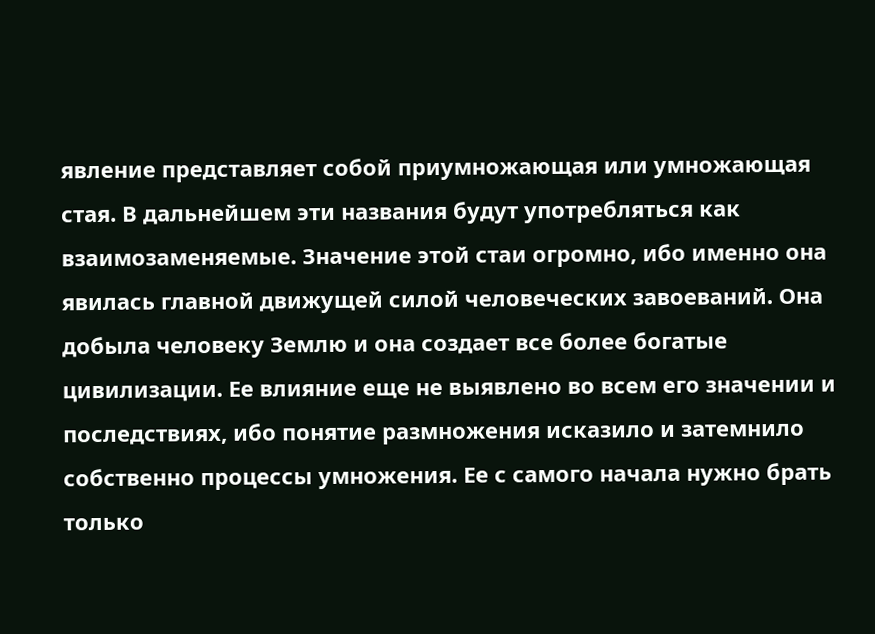явление представляет собой приумножающая или умножающая стая. В дальнейшем эти названия будут употребляться как взаимозаменяемые. Значение этой стаи огромно, ибо именно она явилась главной движущей силой человеческих завоеваний. Она добыла человеку Землю и она создает все более богатые цивилизации. Ее влияние еще не выявлено во всем его значении и последствиях, ибо понятие размножения исказило и затемнило собственно процессы умножения. Ее с самого начала нужно брать только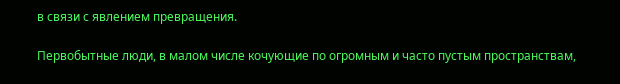в связи с явлением превращения.

Первобытные люди, в малом числе кочующие по огромным и часто пустым пространствам,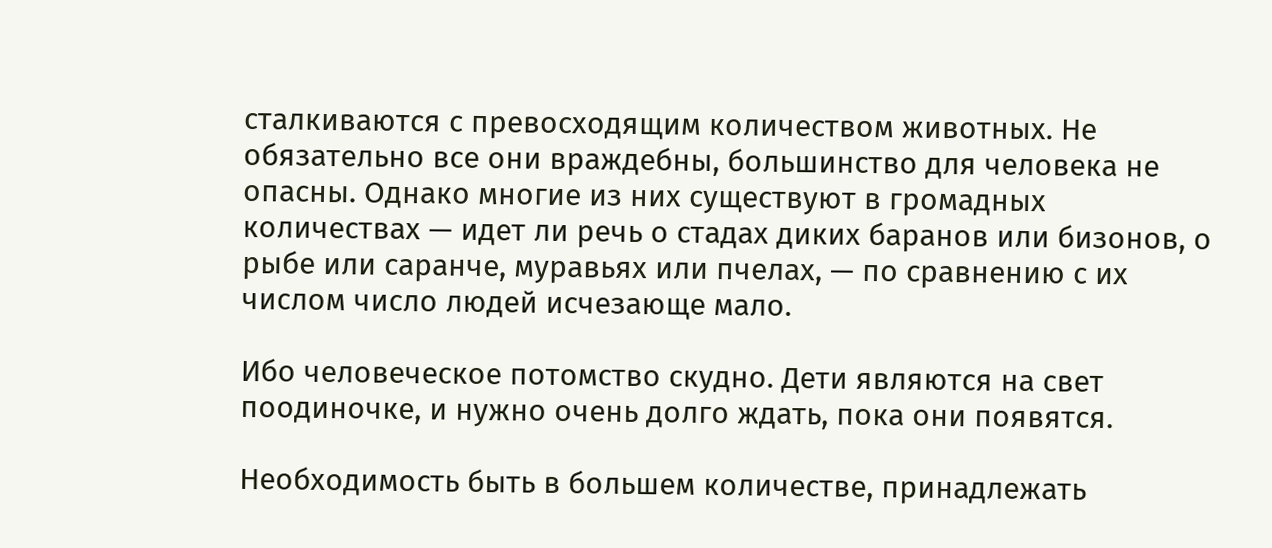сталкиваются с превосходящим количеством животных. Не обязательно все они враждебны, большинство для человека не опасны. Однако многие из них существуют в громадных количествах — идет ли речь о стадах диких баранов или бизонов, о рыбе или саранче, муравьях или пчелах, — по сравнению с их числом число людей исчезающе мало.

Ибо человеческое потомство скудно. Дети являются на свет поодиночке, и нужно очень долго ждать, пока они появятся.

Необходимость быть в большем количестве, принадлежать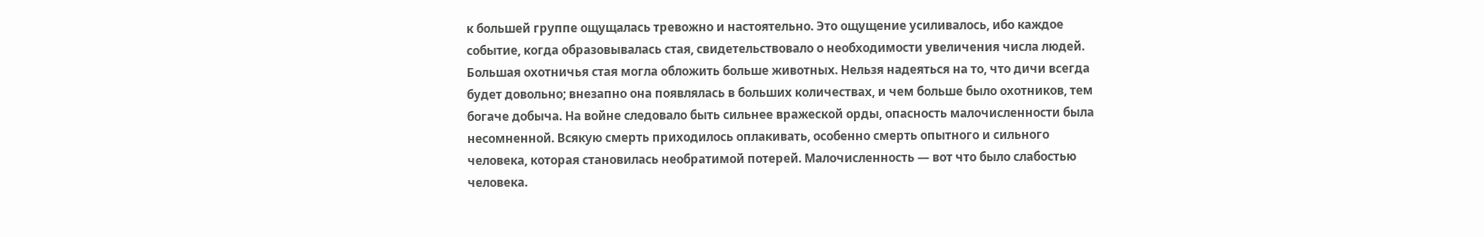к большей группе ощущалась тревожно и настоятельно. Это ощущение усиливалось, ибо каждое событие, когда образовывалась стая, свидетельствовало о необходимости увеличения числа людей. Большая охотничья стая могла обложить больше животных. Нельзя надеяться на то, что дичи всегда будет довольно; внезапно она появлялась в больших количествах, и чем больше было охотников, тем богаче добыча. На войне следовало быть сильнее вражеской орды, опасность малочисленности была несомненной. Всякую смерть приходилось оплакивать, особенно смерть опытного и сильного человека, которая становилась необратимой потерей. Малочисленность — вот что было слабостью человека.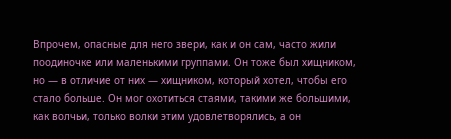Впрочем, опасные для него звери, как и он сам, часто жили поодиночке или маленькими группами. Он тоже был хищником, но — в отличие от них — хищником, который хотел, чтобы его стало больше. Он мог охотиться стаями, такими же большими, как волчьи, только волки этим удовлетворялись, а он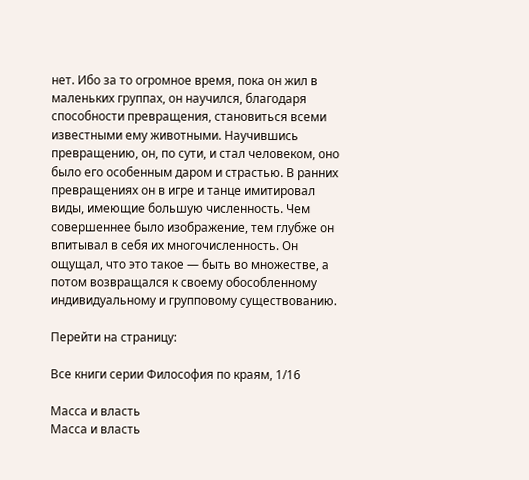нет. Ибо за то огромное время, пока он жил в маленьких группах, он научился, благодаря способности превращения, становиться всеми известными ему животными. Научившись превращению, он, по сути, и стал человеком, оно было его особенным даром и страстью. В ранних превращениях он в игре и танце имитировал виды, имеющие большую численность. Чем совершеннее было изображение, тем глубже он впитывал в себя их многочисленность. Он ощущал, что это такое — быть во множестве, а потом возвращался к своему обособленному индивидуальному и групповому существованию.

Перейти на страницу:

Все книги серии Философия по краям, 1/16

Масса и власть
Масса и власть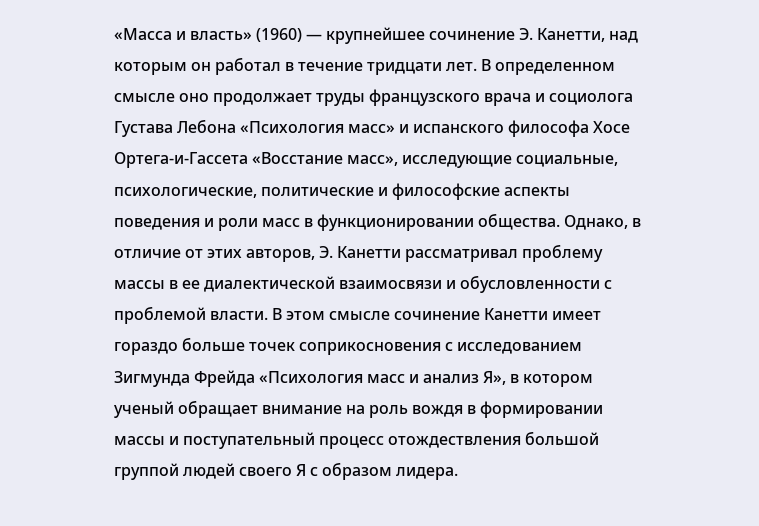«Масса и власть» (1960) — крупнейшее сочинение Э. Канетти, над которым он работал в течение тридцати лет. В определенном смысле оно продолжает труды французского врача и социолога Густава Лебона «Психология масс» и испанского философа Хосе Ортега-и-Гассета «Восстание масс», исследующие социальные, психологические, политические и философские аспекты поведения и роли масс в функционировании общества. Однако, в отличие от этих авторов, Э. Канетти рассматривал проблему массы в ее диалектической взаимосвязи и обусловленности с проблемой власти. В этом смысле сочинение Канетти имеет гораздо больше точек соприкосновения с исследованием Зигмунда Фрейда «Психология масс и анализ Я», в котором ученый обращает внимание на роль вождя в формировании массы и поступательный процесс отождествления большой группой людей своего Я с образом лидера.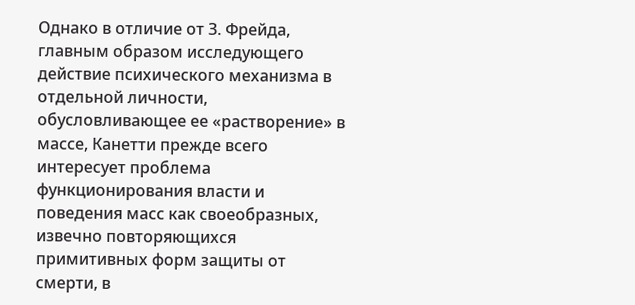Однако в отличие от З. Фрейда, главным образом исследующего действие психического механизма в отдельной личности, обусловливающее ее «растворение» в массе, Канетти прежде всего интересует проблема функционирования власти и поведения масс как своеобразных, извечно повторяющихся примитивных форм защиты от смерти, в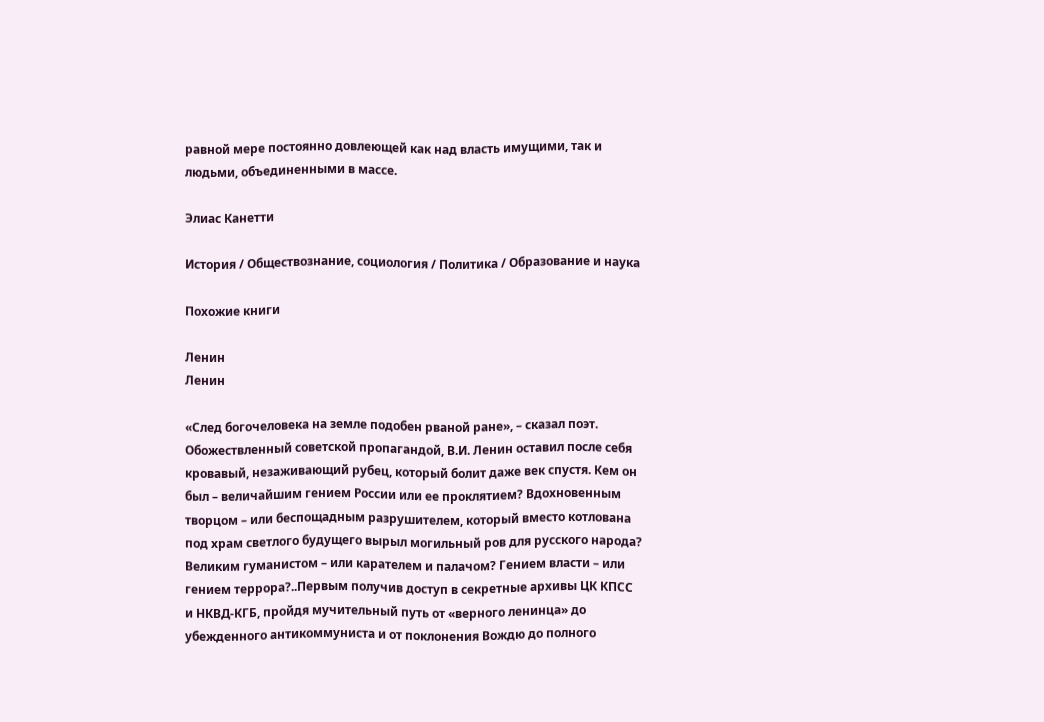равной мере постоянно довлеющей как над власть имущими, так и людьми, объединенными в массе.

Элиас Канетти

История / Обществознание, социология / Политика / Образование и наука

Похожие книги

Ленин
Ленин

«След богочеловека на земле подобен рваной ране», – сказал поэт. Обожествленный советской пропагандой, В.И. Ленин оставил после себя кровавый, незаживающий рубец, который болит даже век спустя. Кем он был – величайшим гением России или ее проклятием? Вдохновенным творцом – или беспощадным разрушителем, который вместо котлована под храм светлого будущего вырыл могильный ров для русского народа? Великим гуманистом – или карателем и палачом? Гением власти – или гением террора?..Первым получив доступ в секретные архивы ЦК КПСС и НКВД-КГБ, пройдя мучительный путь от «верного ленинца» до убежденного антикоммуниста и от поклонения Вождю до полного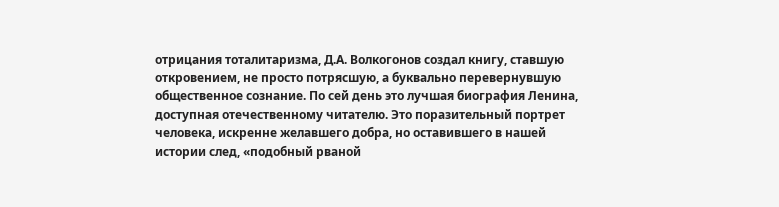отрицания тоталитаризма, Д.А. Волкогонов создал книгу, ставшую откровением, не просто потрясшую, а буквально перевернувшую общественное сознание. По сей день это лучшая биография Ленина, доступная отечественному читателю. Это поразительный портрет человека, искренне желавшего добра, но оставившего в нашей истории след, «подобный рваной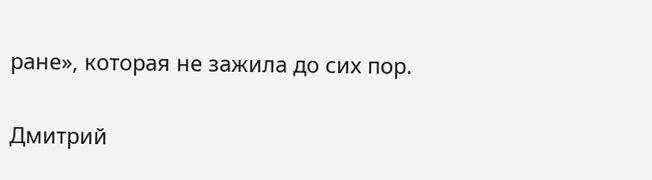ране», которая не зажила до сих пор.

Дмитрий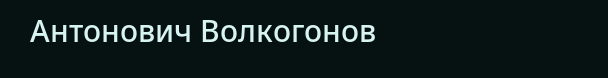Антонович Волкогонов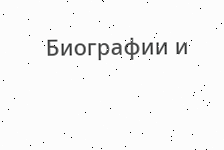Биографии и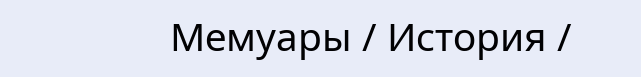Мемуары / История /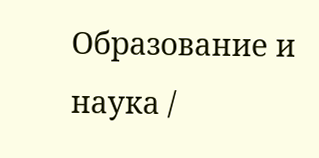Образование и наука /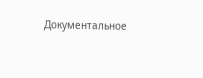Документальное